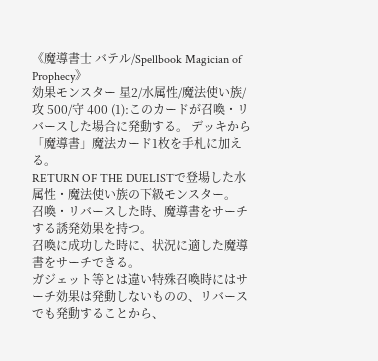《魔導書士 バテル/Spellbook Magician of Prophecy》
効果モンスター 星2/水属性/魔法使い族/攻 500/守 400 (1):このカードが召喚・リバースした場合に発動する。 デッキから「魔導書」魔法カード1枚を手札に加える。
RETURN OF THE DUELISTで登場した水属性・魔法使い族の下級モンスター。
召喚・リバースした時、魔導書をサーチする誘発効果を持つ。
召喚に成功した時に、状況に適した魔導書をサーチできる。
ガジェット等とは違い特殊召喚時にはサーチ効果は発動しないものの、リバースでも発動することから、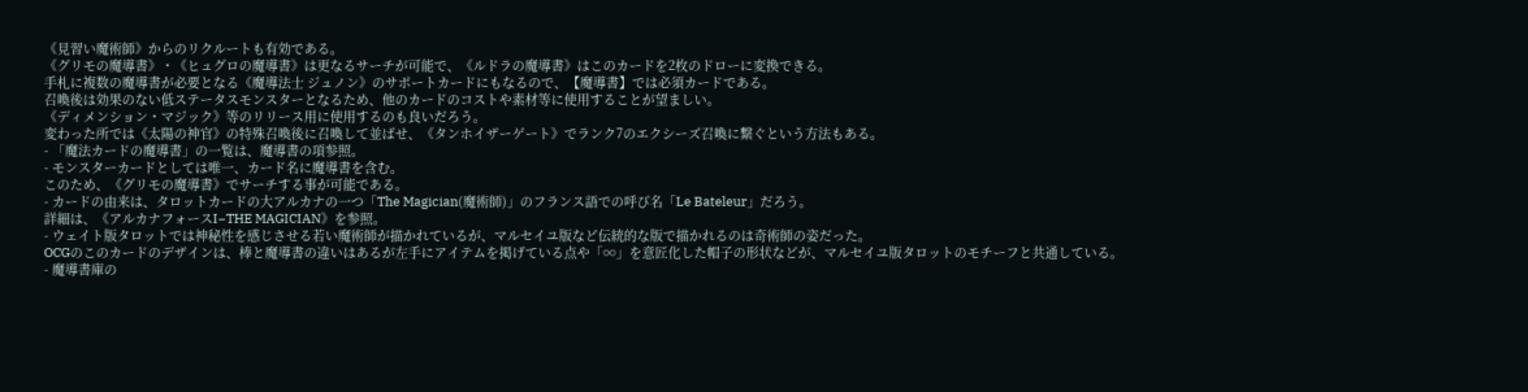《見習い魔術師》からのリクルートも有効である。
《グリモの魔導書》・《ヒュグロの魔導書》は更なるサーチが可能で、《ルドラの魔導書》はこのカードを2枚のドローに変換できる。
手札に複数の魔導書が必要となる《魔導法士 ジュノン》のサポートカードにもなるので、【魔導書】では必須カードである。
召喚後は効果のない低ステータスモンスターとなるため、他のカードのコストや素材等に使用することが望ましい。
《ディメンション・マジック》等のリリース用に使用するのも良いだろう。
変わった所では《太陽の神官》の特殊召喚後に召喚して並ばせ、《タンホイザーゲート》でランク7のエクシーズ召喚に繋ぐという方法もある。
- 「魔法カードの魔導書」の一覧は、魔導書の項参照。
- モンスターカードとしては唯一、カード名に魔導書を含む。
このため、《グリモの魔導書》でサーチする事が可能である。
- カードの由来は、タロットカードの大アルカナの一つ「The Magician(魔術師)」のフランス語での呼び名「Le Bateleur」だろう。
詳細は、《アルカナフォースI−THE MAGICIAN》を参照。
- ウェイト版タロットでは神秘性を感じさせる若い魔術師が描かれているが、マルセイユ版など伝統的な版で描かれるのは奇術師の姿だった。
OCGのこのカードのデザインは、棒と魔導書の違いはあるが左手にアイテムを掲げている点や「∞」を意匠化した帽子の形状などが、マルセイユ版タロットのモチーフと共通している。
- 魔導書庫の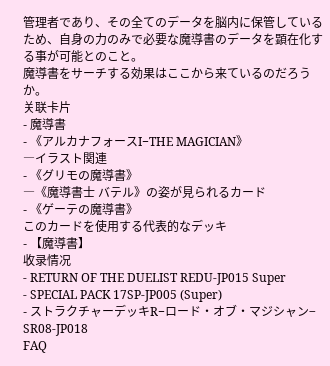管理者であり、その全てのデータを脳内に保管しているため、自身の力のみで必要な魔導書のデータを顕在化する事が可能とのこと。
魔導書をサーチする効果はここから来ているのだろうか。
关联卡片
- 魔導書
- 《アルカナフォースI−THE MAGICIAN》
―イラスト関連
- 《グリモの魔導書》
―《魔導書士 バテル》の姿が見られるカード
- 《ゲーテの魔導書》
このカードを使用する代表的なデッキ
- 【魔導書】
收录情况
- RETURN OF THE DUELIST REDU-JP015 Super
- SPECIAL PACK 17SP-JP005 (Super)
- ストラクチャーデッキR−ロード・オブ・マジシャン− SR08-JP018
FAQ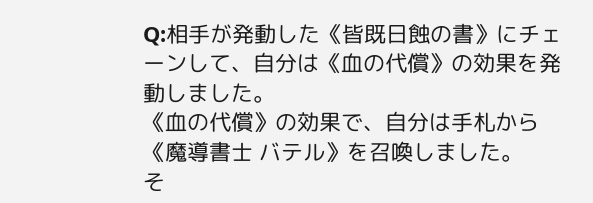Q:相手が発動した《皆既日蝕の書》にチェーンして、自分は《血の代償》の効果を発動しました。
《血の代償》の効果で、自分は手札から《魔導書士 バテル》を召喚しました。
そ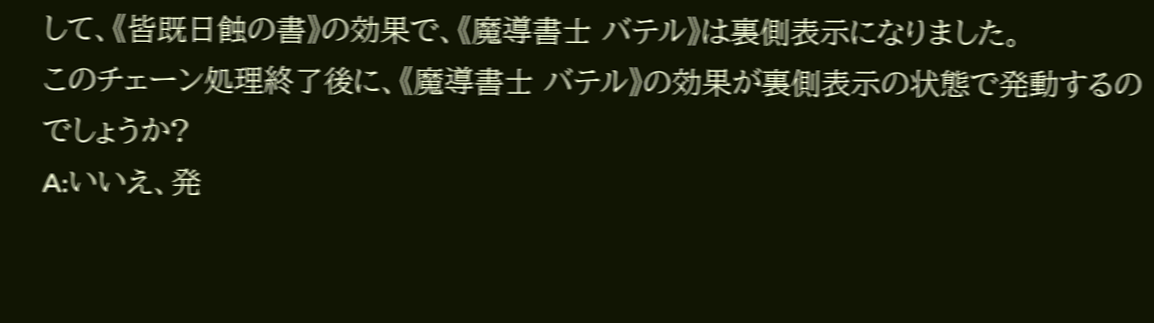して、《皆既日蝕の書》の効果で、《魔導書士 バテル》は裏側表示になりました。
このチェーン処理終了後に、《魔導書士 バテル》の効果が裏側表示の状態で発動するのでしょうか?
A:いいえ、発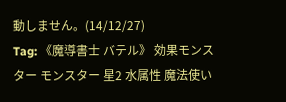動しません。(14/12/27)
Tag: 《魔導書士 バテル》 効果モンスター モンスター 星2 水属性 魔法使い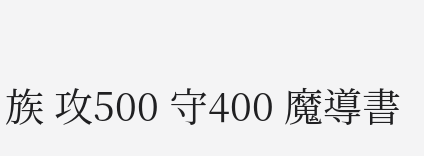族 攻500 守400 魔導書